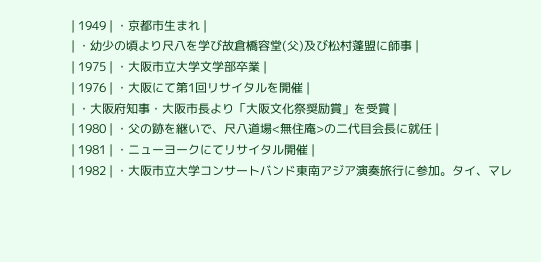| 1949 | ・京都市生まれ |
| ・幼少の頃より尺八を学び故倉橋容堂(父)及び松村蓬盟に師事 |
| 1975 | ・大阪市立大学文学部卒業 |
| 1976 | ・大阪にて第1回リサイタルを開催 |
| ・大阪府知事・大阪市長より「大阪文化祭奨励賞」を受賞 |
| 1980 | ・父の跡を継いで、尺八道場<無住庵>の二代目会長に就任 |
| 1981 | ・ニューヨークにてリサイタル開催 |
| 1982 | ・大阪市立大学コンサートバンド東南アジア演奏旅行に参加。タイ、マレ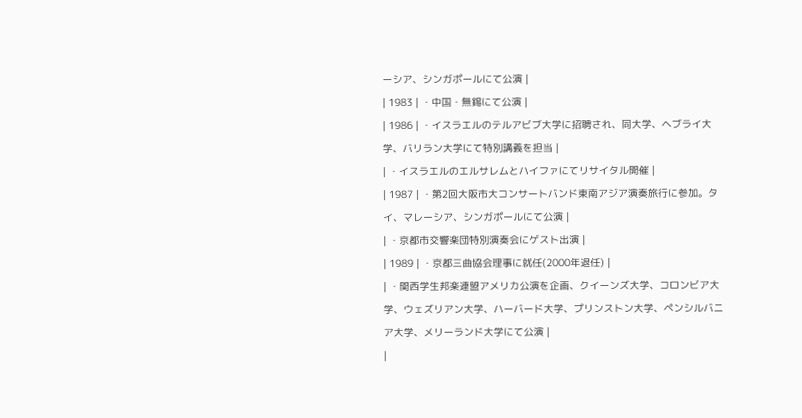ーシア、シンガポールにて公演 |
| 1983 | ・中国・無錫にて公演 |
| 1986 | ・イスラエルのテルアビブ大学に招聘され、同大学、ヘブライ大学、バリラン大学にて特別講義を担当 |
| ・イスラエルのエルサレムとハイファにてリサイタル開催 |
| 1987 | ・第2回大阪市大コンサートバンド東南アジア演奏旅行に参加。タイ、マレーシア、シンガポールにて公演 |
| ・京都市交響楽団特別演奏会にゲスト出演 |
| 1989 | ・京都三曲協会理事に就任(2000年退任) |
| ・関西学生邦楽連盟アメリカ公演を企画、クイーンズ大学、コロンビア大学、ウェズリアン大学、ハーバード大学、プリンストン大学、ペンシルバニア大学、メリーランド大学にて公演 |
|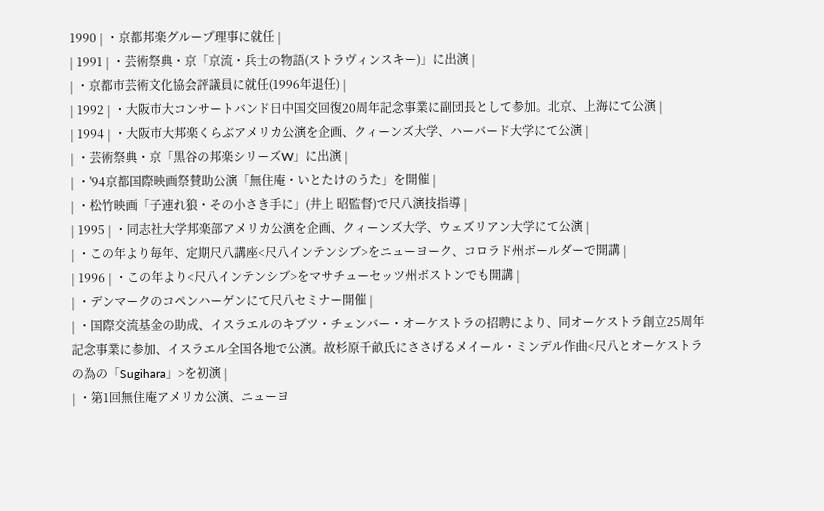1990 | ・京都邦楽グループ理事に就任 |
| 1991 | ・芸術祭典・京「京流・兵士の物語(ストラヴィンスキー)」に出演 |
| ・京都市芸術文化協会評議員に就任(1996年退任) |
| 1992 | ・大阪市大コンサートバンド日中国交回復20周年記念事業に副団長として参加。北京、上海にて公演 |
| 1994 | ・大阪市大邦楽くらぶアメリカ公演を企画、クィーンズ大学、ハーバード大学にて公演 |
| ・芸術祭典・京「黒谷の邦楽シリーズW」に出演 |
| ・'94京都国際映画祭賛助公演「無住庵・いとたけのうた」を開催 |
| ・松竹映画「子連れ狼・その小さき手に」(井上 昭監督)で尺八演技指導 |
| 1995 | ・同志社大学邦楽部アメリカ公演を企画、クィーンズ大学、ウェズリアン大学にて公演 |
| ・この年より毎年、定期尺八講座<尺八インテンシブ>をニューヨーク、コロラド州ボールダーで開講 |
| 1996 | ・この年より<尺八インテンシブ>をマサチューセッツ州ボストンでも開講 |
| ・デンマークのコペンハーゲンにて尺八セミナー開催 |
| ・国際交流基金の助成、イスラエルのキブツ・チェンバー・オーケストラの招聘により、同オーケストラ創立25周年記念事業に参加、イスラエル全国各地で公演。故杉原千畝氏にささげるメイール・ミンデル作曲<尺八とオーケストラの為の「Sugihara」>を初演 |
| ・第1回無住庵アメリカ公演、ニューヨ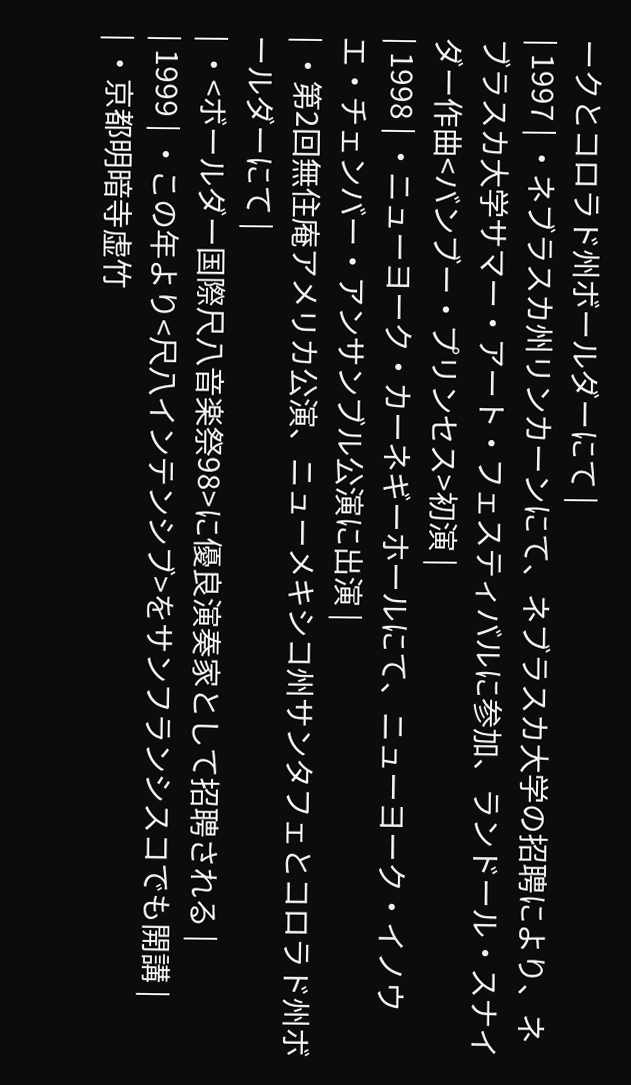ークとコロラド州ボールダーにて |
| 1997 | ・ネブラスカ州リンカーンにて、ネブラスカ大学の招聘により、ネブラスカ大学サマー・アート・フェスティバルに参加、ランドール・スナイダー作曲<バンブー・プリンセス>初演 |
| 1998 | ・ニューヨーク・カーネギーホールにて、ニューヨーク・イノウエ・チェンバー・アンサンブル公演に出演 |
| ・第2回無住庵アメリカ公演、ニューメキシコ州サンタフェとコロラド州ボールダーにて |
| ・<ボールダー国際尺八音楽祭98>に優良演奏家として招聘される |
| 1999 | ・この年より<尺八インテンシブ>をサンフランシスコでも開講 |
| ・京都明暗寺虚竹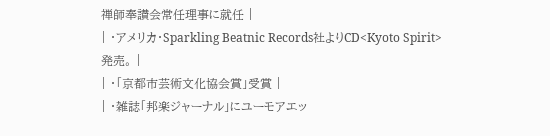禅師奉讃会常任理事に就任 |
| ・アメリカ・Sparkling Beatnic Records社よりCD<Kyoto Spirit>発売。 |
| ・「京都市芸術文化協会賞」受賞 |
| ・雑誌「邦楽ジャーナル」にユーモアエッ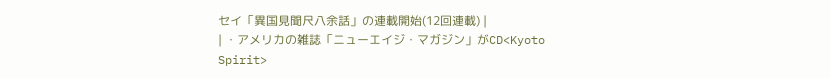セイ「異国見聞尺八余話」の連載開始(12回連載) |
| ・アメリカの雑誌「ニューエイジ・マガジン」がCD<Kyoto Spirit>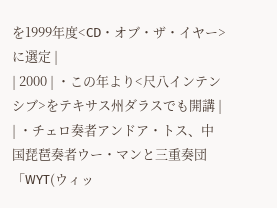を1999年度<CD・オブ・ザ・イヤー>に選定 |
| 2000 | ・この年より<尺八インテンシブ>をテキサス州ダラスでも開講 |
| ・チェロ奏者アンドア・トス、中国琵琶奏者ウー・マンと三重奏団「WYT(ウィッ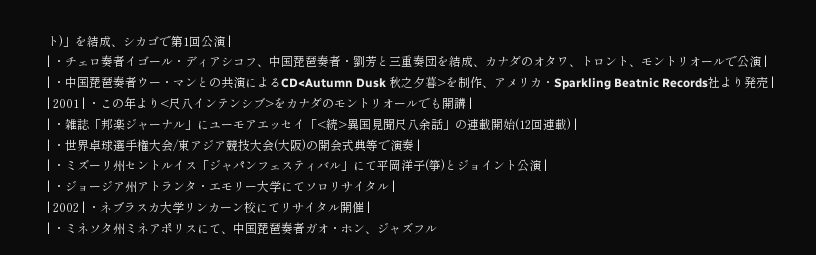ト)」を結成、シカゴで第1回公演 |
| ・チェロ奏者イゴール・ディアシコフ、中国琵琶奏者・劉芳と三重奏団を結成、カナダのオタワ、トロント、モントリオールで公演 |
| ・中国琵琶奏者ウー・マンとの共演によるCD<Autumn Dusk 秋之夕暮>を制作、アメリカ・Sparkling Beatnic Records社より発売 |
| 2001 | ・この年より<尺八インテンシブ>をカナダのモントリオールでも開講 |
| ・雑誌「邦楽ジャーナル」にユーモアエッセイ「<続>異国見聞尺八余話」の連載開始(12回連載) |
| ・世界卓球選手権大会/東アジア競技大会(大阪)の開会式典等で演奏 |
| ・ミズーリ州セントルイス「ジャパンフェスティバル」にて平岡洋子(箏)とジョイント公演 |
| ・ジョージア州アトランタ・エモリー大学にてソロリサイタル |
| 2002 | ・ネブラスカ大学リンカーン校にてリサイタル開催 |
| ・ミネソタ州ミネアポリスにて、中国琵琶奏者ガオ・ホン、ジャズフル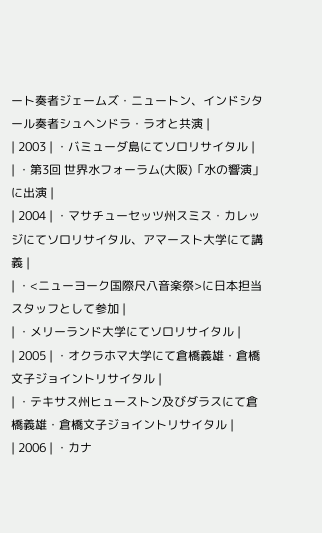ート奏者ジェームズ・ニュートン、インドシタール奏者シュヘンドラ・ラオと共演 |
| 2003 | ・バミューダ島にてソロリサイタル |
| ・第3回 世界水フォーラム(大阪)「水の響演」に出演 |
| 2004 | ・マサチューセッツ州スミス・カレッジにてソロリサイタル、アマースト大学にて講義 |
| ・<ニューヨーク国際尺八音楽祭>に日本担当スタッフとして参加 |
| ・メリーランド大学にてソロリサイタル |
| 2005 | ・オクラホマ大学にて倉橋義雄・倉橋文子ジョイントリサイタル |
| ・テキサス州ヒューストン及びダラスにて倉橋義雄・倉橋文子ジョイントリサイタル |
| 2006 | ・カナ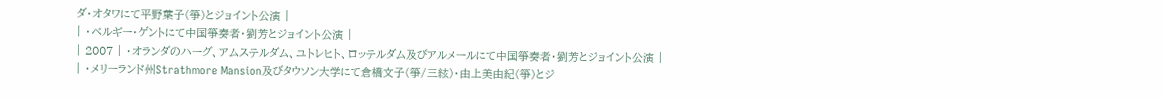ダ・オタワにて平野葉子(箏)とジョイント公演 |
| ・ベルギー・ゲントにて中国箏奏者・劉芳とジョイント公演 |
| 2007 | ・オランダのハーグ、アムステルダム、ユトレヒト、ロッテルダム及びアルメールにて中国箏奏者・劉芳とジョイント公演 |
| ・メリーランド州Strathmore Mansion及びタウソン大学にて倉橋文子(箏/三絃)・由上美由紀(箏)とジ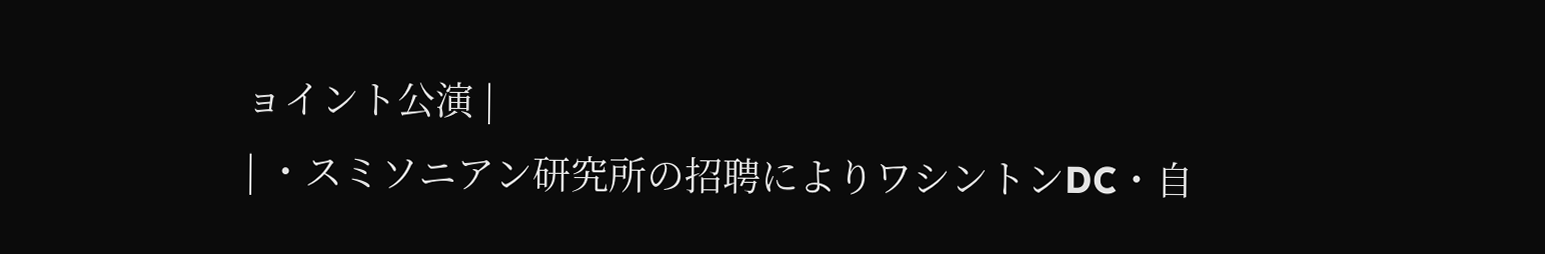ョイント公演 |
| ・スミソニアン研究所の招聘によりワシントンDC・自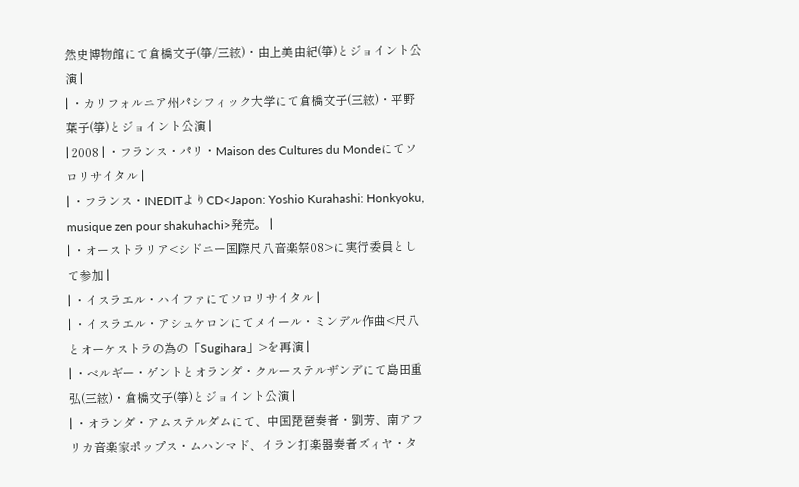然史博物館にて倉橋文子(箏/三絃)・由上美由紀(箏)とジョイント公演 |
| ・カリフォルニア州パシフィック大学にて倉橋文子(三絃)・平野葉子(箏)とジョイント公演 |
| 2008 | ・フランス・パリ・Maison des Cultures du Mondeにてソロリサイタル |
| ・フランス・INEDITよりCD<Japon: Yoshio Kurahashi: Honkyoku, musique zen pour shakuhachi>発売。 |
| ・オーストラリア<シドニー国際尺八音楽祭08>に実行委員として参加 |
| ・イスラエル・ハイファにてソロリサイタル |
| ・イスラエル・アシュケロンにてメイール・ミンデル作曲<尺八とオーケストラの為の「Sugihara」>を再演 |
| ・ベルギー・ゲントとオランダ・クルーステルザンデにて島田重弘(三絃)・倉橋文子(箏)とジョイント公演 |
| ・オランダ・アムステルダムにて、中国琵琶奏者・劉芳、南アフリカ音楽家ポップス・ムハンマド、イラン打楽器奏者ズィヤ・タ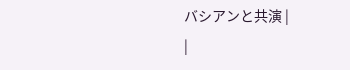バシアンと共演 |
|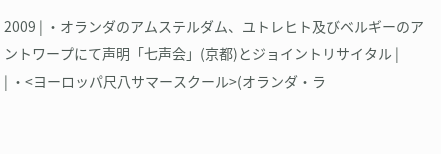2009 | ・オランダのアムステルダム、ユトレヒト及びベルギーのアントワープにて声明「七声会」(京都)とジョイントリサイタル |
| ・<ヨーロッパ尺八サマースクール>(オランダ・ラ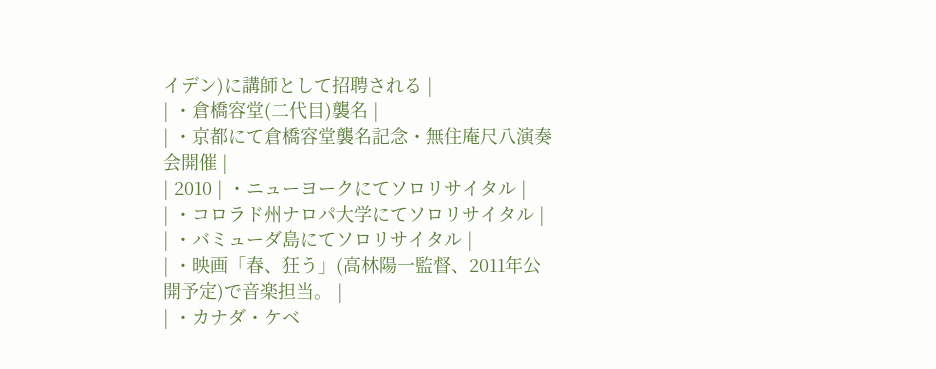イデン)に講師として招聘される |
| ・倉橋容堂(二代目)襲名 |
| ・京都にて倉橋容堂襲名記念・無住庵尺八演奏会開催 |
| 2010 | ・ニューヨークにてソロリサイタル |
| ・コロラド州ナロパ大学にてソロリサイタル |
| ・バミューダ島にてソロリサイタル |
| ・映画「春、狂う」(高林陽一監督、2011年公開予定)で音楽担当。 |
| ・カナダ・ケベ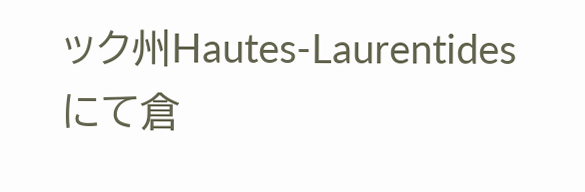ック州Hautes-Laurentidesにて倉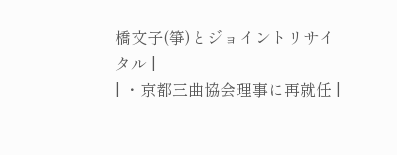橋文子(箏)とジョイントリサイタル |
| ・京都三曲協会理事に再就任 |